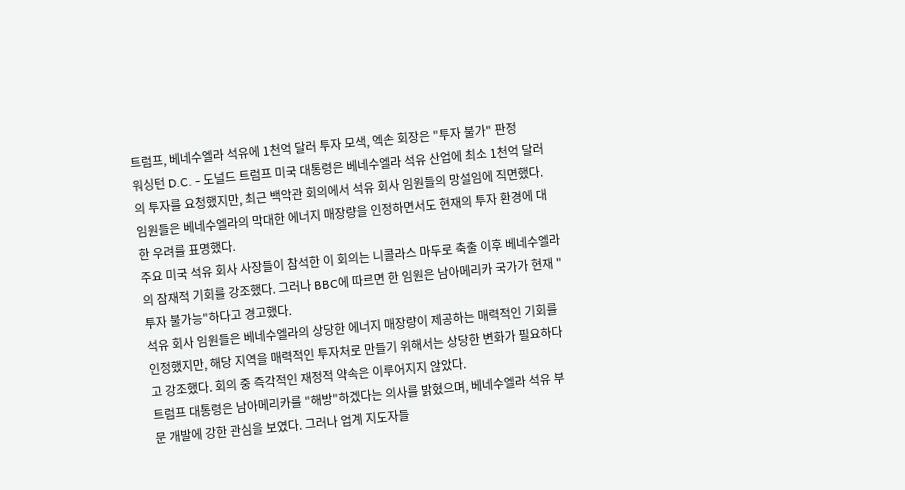트럼프, 베네수엘라 석유에 1천억 달러 투자 모색, 엑손 회장은 "투자 불가" 판정
워싱턴 D.C. - 도널드 트럼프 미국 대통령은 베네수엘라 석유 산업에 최소 1천억 달러의 투자를 요청했지만, 최근 백악관 회의에서 석유 회사 임원들의 망설임에 직면했다. 임원들은 베네수엘라의 막대한 에너지 매장량을 인정하면서도 현재의 투자 환경에 대한 우려를 표명했다.
주요 미국 석유 회사 사장들이 참석한 이 회의는 니콜라스 마두로 축출 이후 베네수엘라의 잠재적 기회를 강조했다. 그러나 BBC에 따르면 한 임원은 남아메리카 국가가 현재 "투자 불가능"하다고 경고했다.
석유 회사 임원들은 베네수엘라의 상당한 에너지 매장량이 제공하는 매력적인 기회를 인정했지만, 해당 지역을 매력적인 투자처로 만들기 위해서는 상당한 변화가 필요하다고 강조했다. 회의 중 즉각적인 재정적 약속은 이루어지지 않았다.
트럼프 대통령은 남아메리카를 "해방"하겠다는 의사를 밝혔으며, 베네수엘라 석유 부문 개발에 강한 관심을 보였다. 그러나 업계 지도자들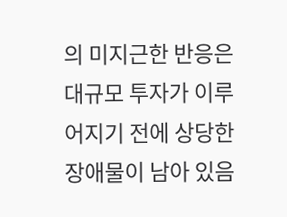의 미지근한 반응은 대규모 투자가 이루어지기 전에 상당한 장애물이 남아 있음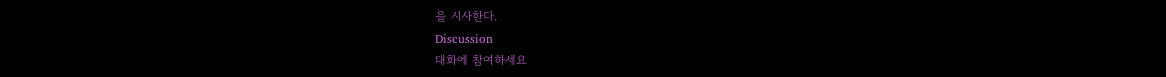을 시사한다.
Discussion
대화에 참여하세요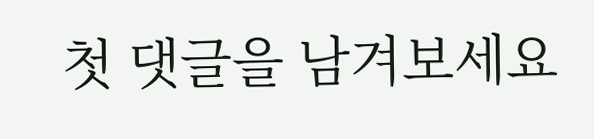첫 댓글을 남겨보세요